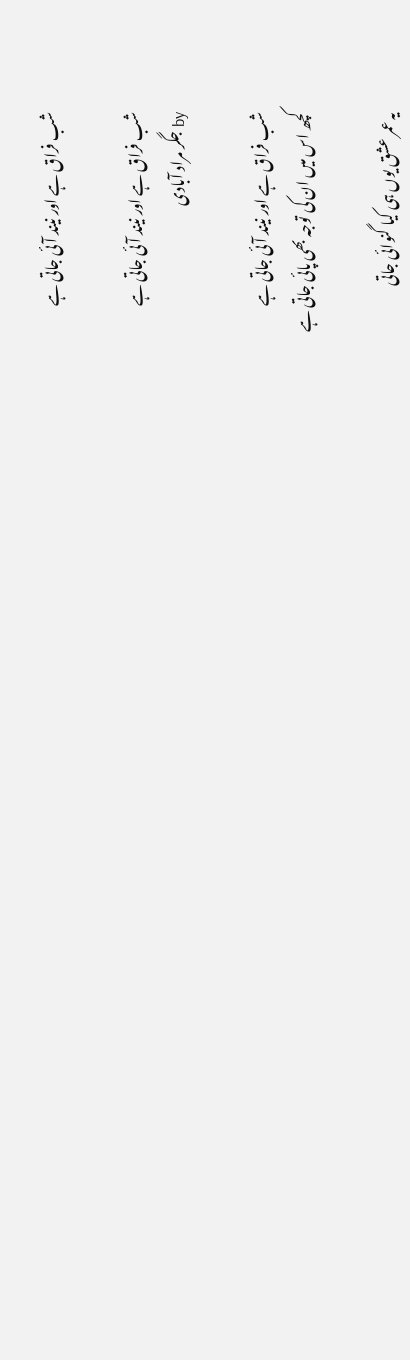شب فراق ہے اور نیند آئی جاتی ہے

شب فراق ہے اور نیند آئی جاتی ہے
by جگر مراد آبادی

شب فراق ہے اور نیند آئی جاتی ہے
کچھ اس میں ان کی توجہ بھی پائی جاتی ہے

یہ عمر عشق یوں ہی کیا گنوائی جاتی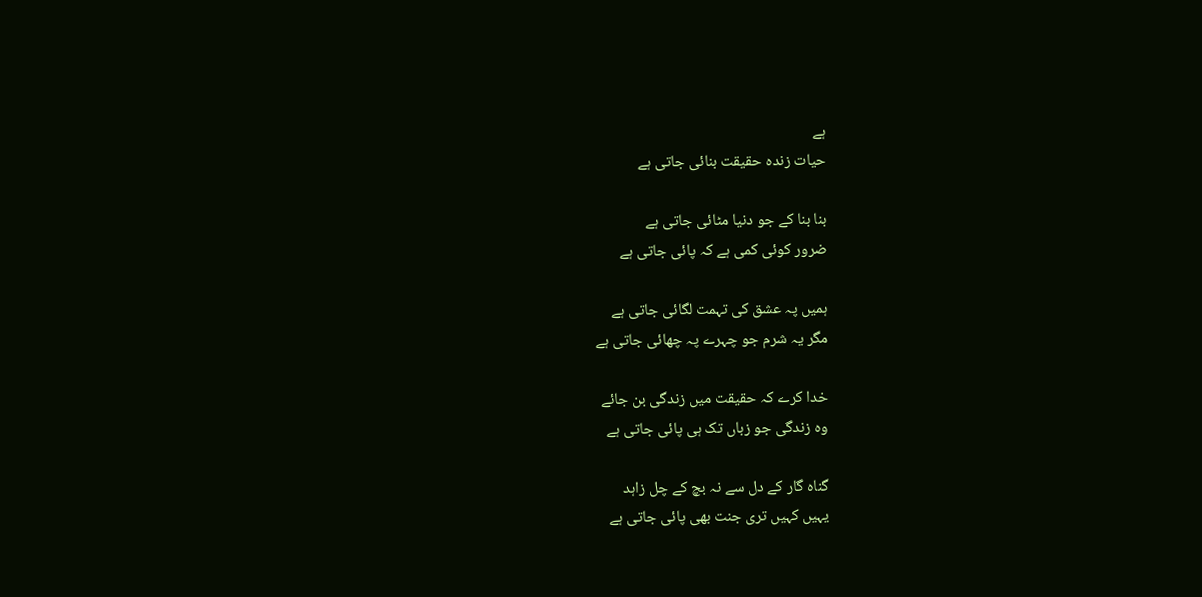ہے
حیات زندہ حقیقت بنائی جاتی ہے

بنا بنا کے جو دنیا مٹائی جاتی ہے
ضرور کوئی کمی ہے کہ پائی جاتی ہے

ہمیں پہ عشق کی تہمت لگائی جاتی ہے
مگر یہ شرم جو چہرے پہ چھائی جاتی ہے

خدا کرے کہ حقیقت میں زندگی بن جائے
وہ زندگی جو زباں تک ہی پائی جاتی ہے

گناہ گار کے دل سے نہ بچ کے چل زاہد
یہیں کہیں تری جنت بھی پائی جاتی ہے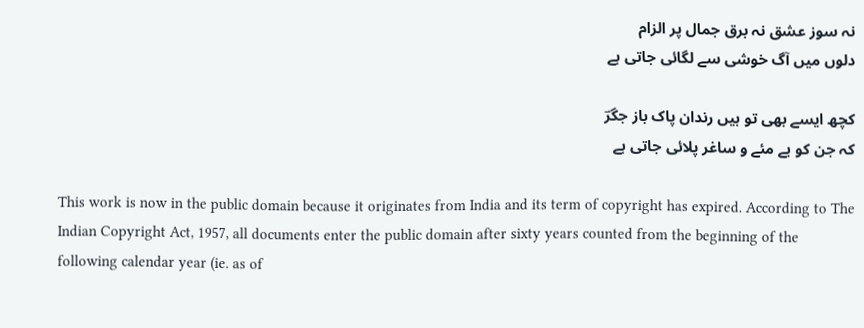نہ سوز عشق نہ برق جمال پر الزام
دلوں میں آگ خوشی سے لگائی جاتی ہے

کچھ ایسے بھی تو ہیں رندان پاک باز جگرؔ
کہ جن کو بے مئے و ساغر پلائی جاتی ہے

This work is now in the public domain because it originates from India and its term of copyright has expired. According to The Indian Copyright Act, 1957, all documents enter the public domain after sixty years counted from the beginning of the following calendar year (ie. as of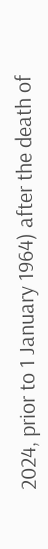2024, prior to 1 January 1964) after the death of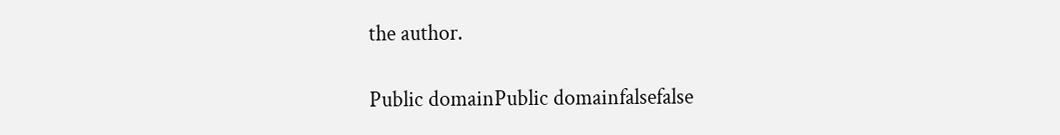the author.

Public domainPublic domainfalsefalse